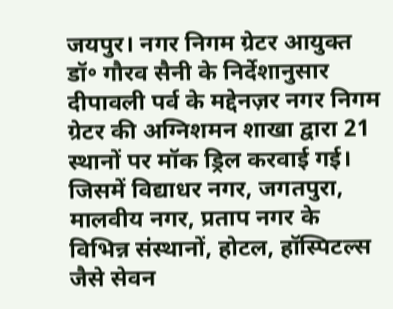जयपुर। नगर निगम ग्रेटर आयुक्त डॉ॰ गौरव सैनी के निर्देशानुसार दीपावली पर्व के मद्देनज़र नगर निगम ग्रेटर की अग्निशमन शाखा द्वारा 21 स्थानों पर मॉक ड्रिल करवाई गई। जिसमें विद्याधर नगर, जगतपुरा, मालवीय नगर, प्रताप नगर के विभिन्न संस्थानों, होटल, हॉस्पिटल्स जैसे सेवन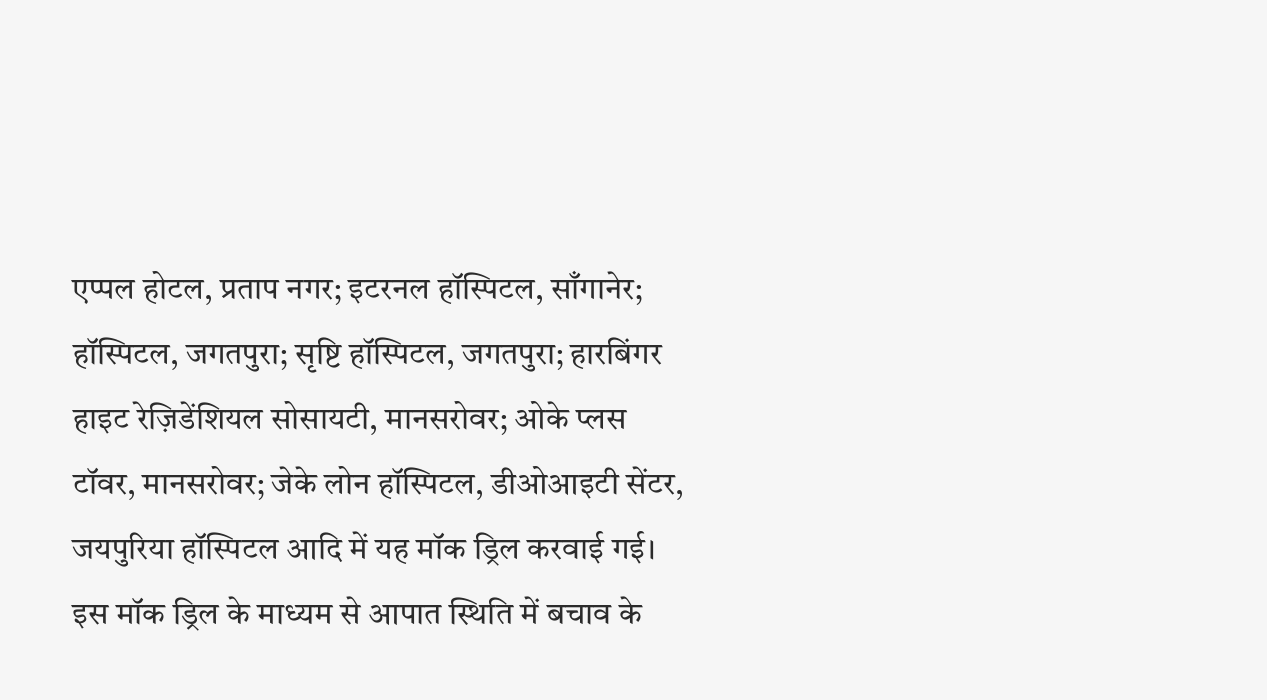एप्पल होटल, प्रताप नगर; इटरनल हॉस्पिटल, साँगानेर; हॉस्पिटल, जगतपुरा; सृष्टि हॉस्पिटल, जगतपुरा; हारबिंगर हाइट रेज़िडेंशियल सोसायटी, मानसरोवर; ओके प्लस टॉवर, मानसरोवर; जेके लोन हॉस्पिटल, डीओआइटी सेंटर, जयपुरिया हॉस्पिटल आदि में यह मॉक ड्रिल करवाई गई।
इस मॉक ड्रिल के माध्यम से आपात स्थिति में बचाव के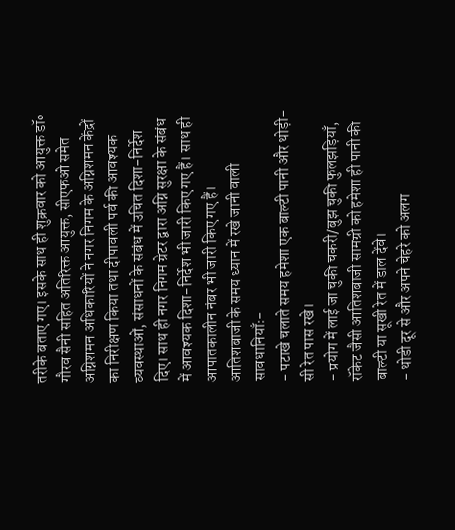तरीके बताए गए। इसके साथ ही शुक्रवार को आयुक्त डॉ॰ गौरव सैनी सहित अतिरिक्त आयुक्त, सीएफओ समेत अग्निशमन अधिकारियों ने नगर निगम के अग्निशमन केंद्रों का निरीक्षण किया तथा दीपावली पर्व की आवश्यक व्यवस्थाओं, संसाधनों के संबंध में उचित दिशा-निर्देश दिए। साथ ही नगर निगम ग्रेटर द्वारा अग्नि सुरक्षा के संबंध में आवश्यक दिशा-निर्देश भी जारी किए गए हैं। साथ ही आपातकालीन नंबर भी जारी किए गए हैं।
आतिशबाजी के समय ध्यान में रखे जानी वाली सावधानियाँः-
- पटाखे चलाते समय हमेशा एक बाल्टी पानी और थोड़ी-सी रेत पास रखे।
- प्रयोग में लाई जा चुकी चकरी/बुझ चुकी फुलझड़ियाँ, रॉकेट जैसी आतिशबाजी सामग्री को हमेशा ही पानी की बाल्टी या सूखी रेत में डाल देंवे।
- थोडी दूर से और अपने चेहरे को अलग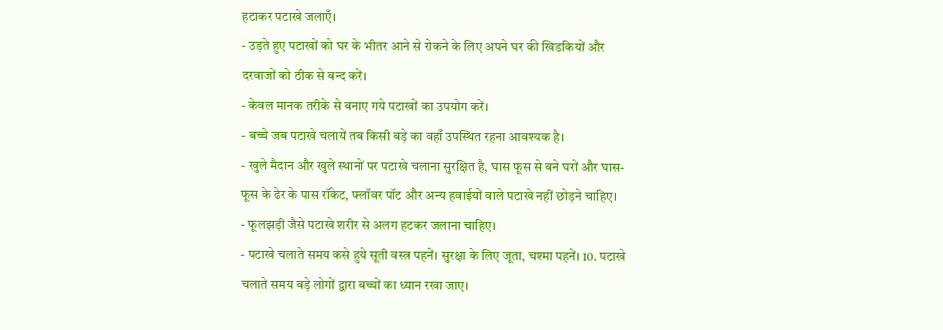हटाकर पटाखे जलाएँ।
- उड़ते हुए पटाखों को घर के भीतर आने से रोकने के लिए अपने घर की खिडकियों और दरवाजों को ठीक से बन्द करें।
- केवल मानक तरीके से बनाए गये पटाखों का उपयोग करें।
- बच्चे जब पटाखे चलायें तब किसी बड़े का वहाँ उपस्थित रहना आवश्यक है।
- खुले मैदान और खुले स्थानों पर पटाखे चलाना सुरक्षित है, घास फूस से बने घरों और घास-फूस के ढेर के पास रॉकेट, फ्लॉवर पॉट और अन्य हवाईयों वाले पटाखे नहीं छोड़ने चाहिए।
- फूलझड़ी जैसे पटाखे शरीर से अलग हटकर जलाना चाहिए।
- पटाखे चलाते समय कसे हुये सूती वस्त्र पहनें। सुरक्षा के लिए जूता, चश्मा पहनें। 10. पटाखे चलाते समय बड़े लोगों द्वारा बच्चों का ध्यान रखा जाए।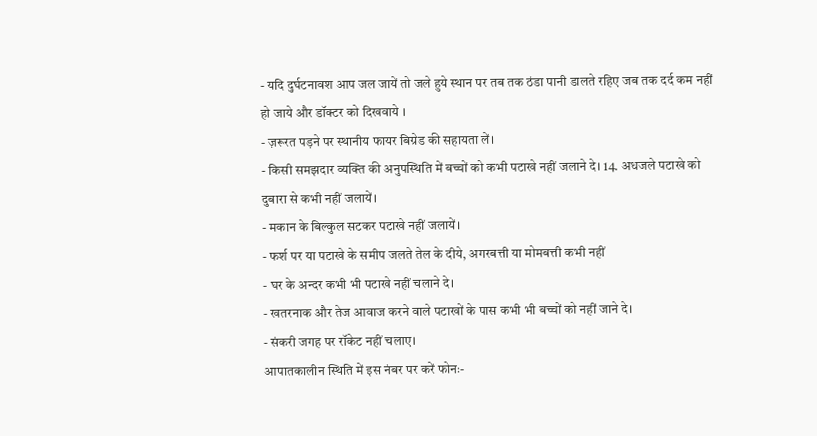- यदि दुर्घटनावश आप जल जायें तो जले हुये स्थान पर तब तक ठंडा पानी डालते रहिए जब तक दर्द कम नहीं हो जाये और डॉक्टर को दिखवाये ।
- ज़रूरत पड़ने पर स्थानीय फायर बिग्रेड की सहायता लें।
- किसी समझदार व्यक्ति की अनुपस्थिति में बच्चों को कभी पटाखे नहीं जलाने दे। 14. अधजले पटाखे को दुबारा से कभी नहीं जलायें।
- मकान के बिल्कुल सटकर पटाखे नहीं जलायें।
- फर्श पर या पटाखे के समीप जलते तेल के दीये, अगरबत्ती या मोमबत्ती कभी नहीं
- घर के अन्दर कभी भी पटाखे नहीं चलाने दे।
- खतरनाक और तेज आवाज करने वाले पटाखों के पास कभी भी बच्चों को नहीं जाने दे।
- संकरी जगह पर रॉकेट नहीं चलाए।
आपातकालीन स्थिति में इस नंबर पर करें फोनः-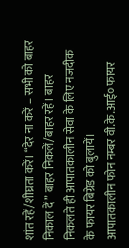शांत रहें/शीघ्रता करें। “देर ना करें – सभी को बाहर निकाल दें” बाहर निकलें/बाहर रहें। बाहर निकलते ही आपातकालीन सेवा के लिए नजदीक के फायर बिग्रेड को बुलायें।
आपातकालीन फोन नम्बर वी.के.आई० फायर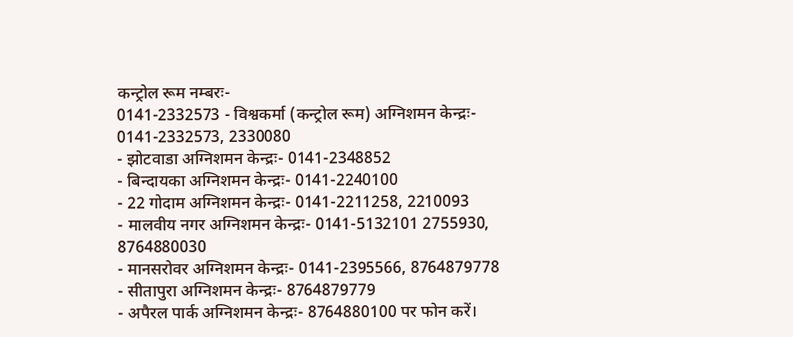कन्ट्रोल रूम नम्बरः-
0141-2332573 - विश्वकर्मा (कन्ट्रोल रूम) अग्निशमन केन्द्रः- 0141-2332573, 2330080
- झोटवाडा अग्निशमन केन्द्रः- 0141-2348852
- बिन्दायका अग्निशमन केन्द्रः- 0141-2240100
- 22 गोदाम अग्निशमन केन्द्रः- 0141-2211258, 2210093
- मालवीय नगर अग्निशमन केन्द्रः- 0141-5132101 2755930, 8764880030
- मानसरोवर अग्निशमन केन्द्रः- 0141-2395566, 8764879778
- सीतापुरा अग्निशमन केन्द्रः- 8764879779
- अपैरल पार्क अग्निशमन केन्द्रः- 8764880100 पर फोन करें।